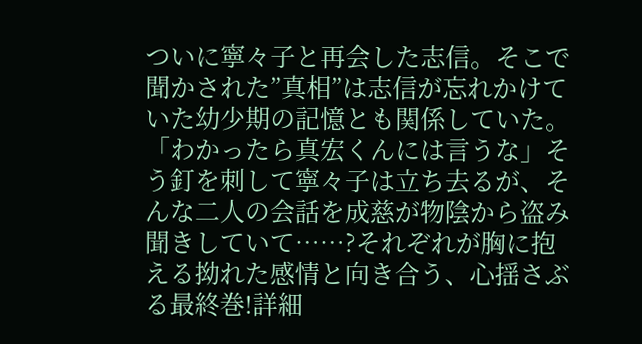ついに寧々子と再会した志信。そこで聞かされた”真相”は志信が忘れかけていた幼少期の記憶とも関係していた。「わかったら真宏くんには言うな」そう釘を刺して寧々子は立ち去るが、そんな二人の会話を成慈が物陰から盗み聞きしていて……?それぞれが胸に抱える拗れた感情と向き合う、心揺さぶる最終巻!詳細